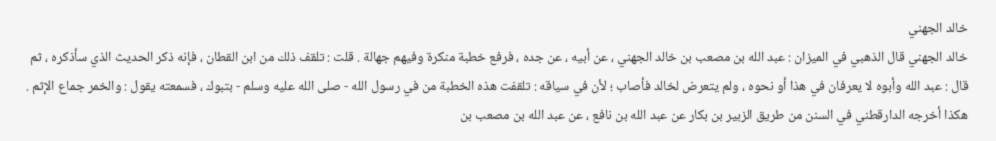خالد الجهني
خالد الجهني قال الذهبي في الميزان : عبد الله بن مصعب بن خالد الجهني ، عن أبيه ، عن جده ، فرفع خطبة منكرة وفيهم جهالة . قلت : تلقف ذلك من ابن القطان ، فإنه ذكر الحديث الذي سأذكره ، ثم قال : عبد الله وأبوه لا يعرفان في هذا أو نحوه ، ولم يتعرض لخالد فأصاب ؛ لأن في سياقه : تلقفت هذه الخطبة من في رسول الله - صلى الله عليه وسلم - بتبوك ، فسمعته يقول : والخمر جماع الإثم . هكذا أخرجه الدارقطني في السنن من طريق الزبير بن بكار عن عبد الله بن نافع ، عن عبد الله بن مصعب بن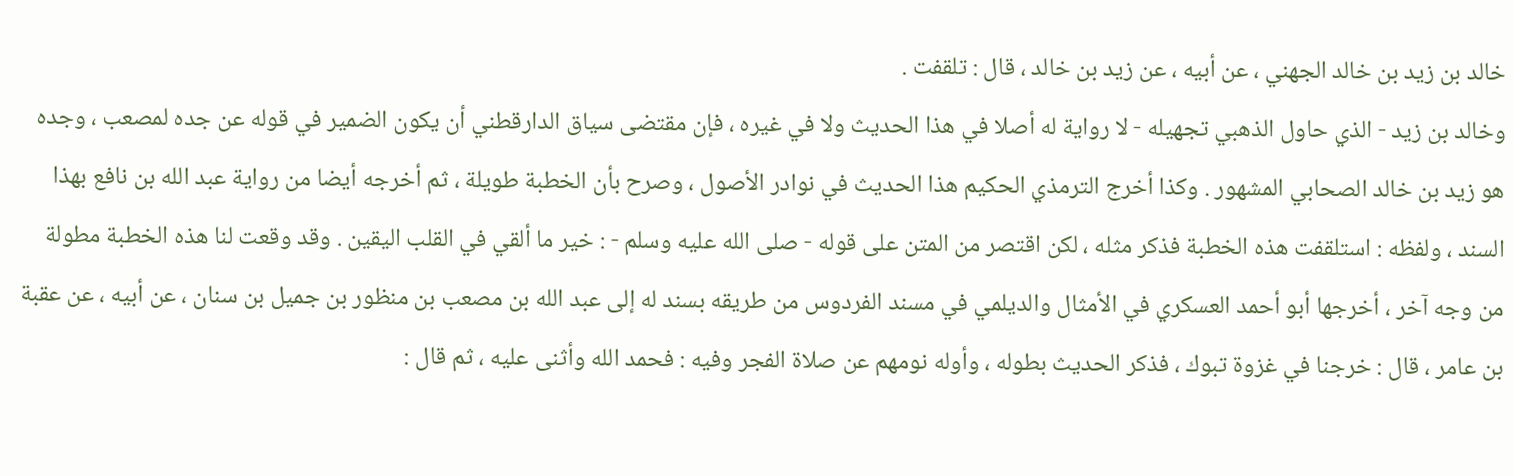خالد بن زيد بن خالد الجهني ، عن أبيه ، عن زيد بن خالد ، قال : تلقفت .
وخالد بن زيد - الذي حاول الذهبي تجهيله - لا رواية له أصلا في هذا الحديث ولا في غيره ، فإن مقتضى سياق الدارقطني أن يكون الضمير في قوله عن جده لمصعب ، وجده هو زيد بن خالد الصحابي المشهور . وكذا أخرج الترمذي الحكيم هذا الحديث في نوادر الأصول ، وصرح بأن الخطبة طويلة ، ثم أخرجه أيضا من رواية عبد الله بن نافع بهذا السند ، ولفظه : استلقفت هذه الخطبة فذكر مثله ، لكن اقتصر من المتن على قوله - صلى الله عليه وسلم - : خير ما ألقي في القلب اليقين . وقد وقعت لنا هذه الخطبة مطولة من وجه آخر ، أخرجها أبو أحمد العسكري في الأمثال والديلمي في مسند الفردوس من طريقه بسند له إلى عبد الله بن مصعب بن منظور بن جميل بن سنان ، عن أبيه ، عن عقبة بن عامر ، قال : خرجنا في غزوة تبوك ، فذكر الحديث بطوله ، وأوله نومهم عن صلاة الفجر وفيه : فحمد الله وأثنى عليه ، ثم قال :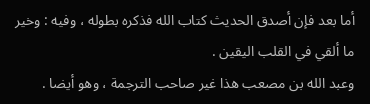أما بعد فإن أصدق الحديث كتاب الله فذكره بطوله ، وفيه : وخير ما ألقي في القلب اليقين .
وعبد الله بن مصعب هذا غير صاحب الترجمة ، وهو أيضا .